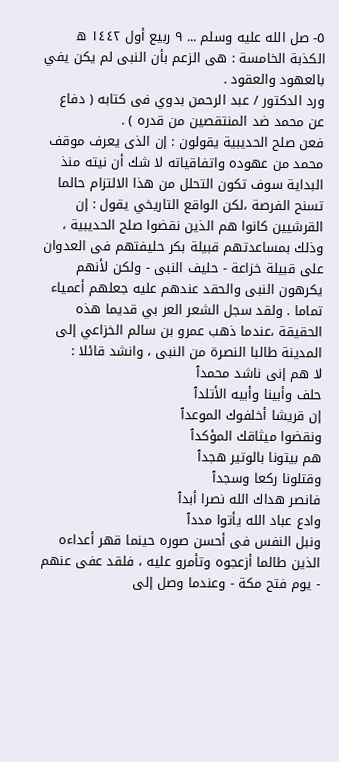٥- صل الله عليه وسلم ... ٩ ربيع أول ١٤٤٢ ه
الكذبة الخامسة : هى الزعم بأن النبى لم يكن يفي بالعهود والعقود .
ورد الدكتور / عبد الرحمن بدوي فى كتابه ( دفاع عن محمد ضد المنتقصين من قدره ) .
فعن صلح الحديبية يقولون : إن الذى يعرف موقف محمد من عهوده واتفاقياته لا شك أن نيته منذ البداية سوف تكون التحلل من هذا الالتزام حالما تسنح الفرصة ،لكن الواقع التاريخي يقول : إن القرشيين كانوا هم الذين نقضوا صلح الحديبية ، وذلك بمساعدتهم قبيلة بكر حليفتهم فى العدوان على قبيلة خزاعة - حليف النبى - ولكن لأنهم يكرهون النبى والحقد عندهم عليه جعلهم أعمياء تماما . ولقد سجل الشعر العر بي قديما هذه الحقيقة ،عندما ذهب عمرو بن سالم الخزاعي إلى المدينة طالبا النصرة من النبى ، وانشد قائلا :
لا هم إنى ناشد محمدٱ
حلف وأبينا وأبيه الأتلدٱ
إن قريشا أخلفوك الموعدٱ
ونقضوا ميثاقك المؤكدٱ
هم بيتونا بالوتير هجدٱ
وقتلونا ركعا وسجدٱ
فانصر هداك الله نصرا أبدٱ
وادع عباد الله يأتوا مددٱ
ونبل النفس فى أحسن صوره حينما قهر أعداءه الذين طالما أزعجوه وتأمرو عليه ، فلقد عفى عنهم - يوم فتح مكة - وعندما وصل إلى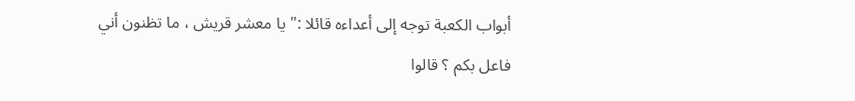أبواب الكعبة توجه إلى أعداءه قائلا :" يا معشر قريش ، ما تظنون أني فاعل بكم ؟ قالوا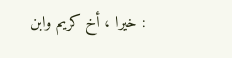: خيرا ، أخ كريم وابن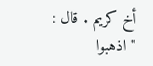أخ كريم . قال : " اذهبوا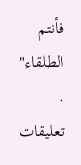فأنتم الطلقاء" .
تعليقات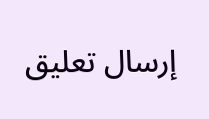إرسال تعليق